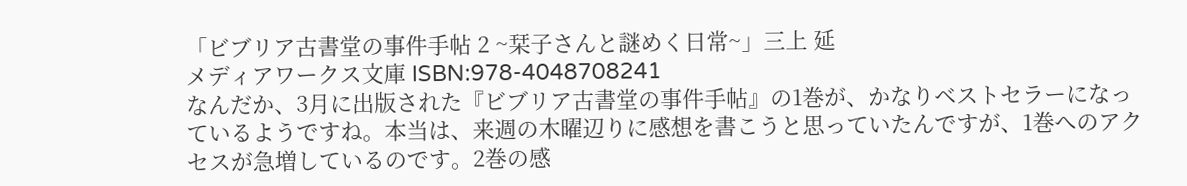「ビブリア古書堂の事件手帖 2 ~栞子さんと謎めく日常~」三上 延
メディアワークス文庫 ISBN:978-4048708241
なんだか、3月に出版された『ビブリア古書堂の事件手帖』の1巻が、かなりベストセラーになっているようですね。本当は、来週の木曜辺りに感想を書こうと思っていたんですが、1巻へのアクセスが急増しているのです。2巻の感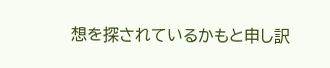想を探されているかもと申し訳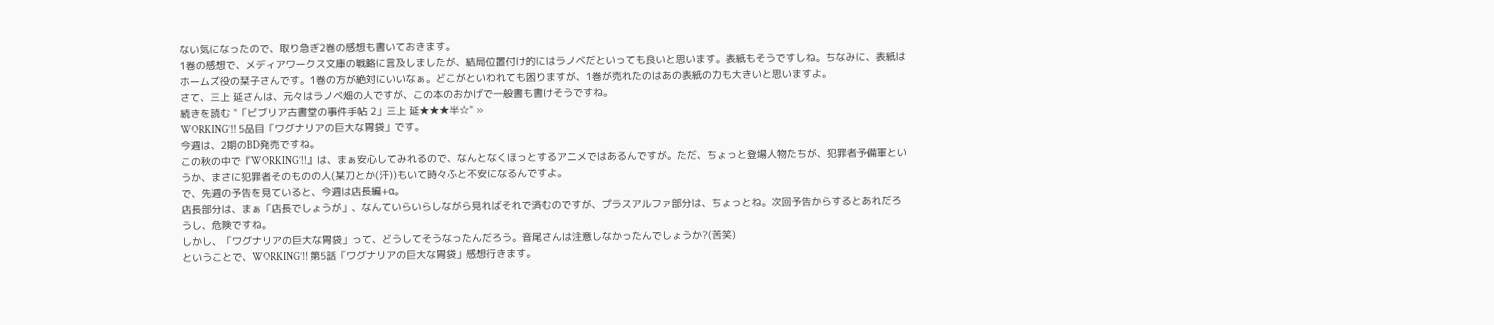ない気になったので、取り急ぎ2巻の感想も書いておきます。
1巻の感想で、メディアワークス文庫の戦略に言及しましたが、結局位置付け的にはラノベだといっても良いと思います。表紙もそうですしね。ちなみに、表紙はホームズ役の栞子さんです。1巻の方が絶対にいいなぁ。どこがといわれても困りますが、1巻が売れたのはあの表紙の力も大きいと思いますよ。
さて、三上 延さんは、元々はラノベ畑の人ですが、この本のおかげで一般書も書けそうですね。
続きを読む "「ビブリア古書堂の事件手帖 2」三上 延★★★半☆" »
WORKING’!! 5品目「ワグナリアの巨大な胃袋」です。
今週は、2期のBD発売ですね。
この秋の中で『WORKING’!!』は、まぁ安心してみれるので、なんとなくほっとするアニメではあるんですが。ただ、ちょっと登場人物たちが、犯罪者予備軍というか、まさに犯罪者そのものの人(某刀とか(汗))もいて時々ふと不安になるんですよ。
で、先週の予告を見ていると、今週は店長編+α。
店長部分は、まぁ「店長でしょうが」、なんていらいらしながら見ればそれで済むのですが、プラスアルファ部分は、ちょっとね。次回予告からするとあれだろうし、危険ですね。
しかし、「ワグナリアの巨大な胃袋」って、どうしてそうなったんだろう。音尾さんは注意しなかったんでしょうか?(苦笑)
ということで、WORKING’!! 第5話「ワグナリアの巨大な胃袋」感想行きます。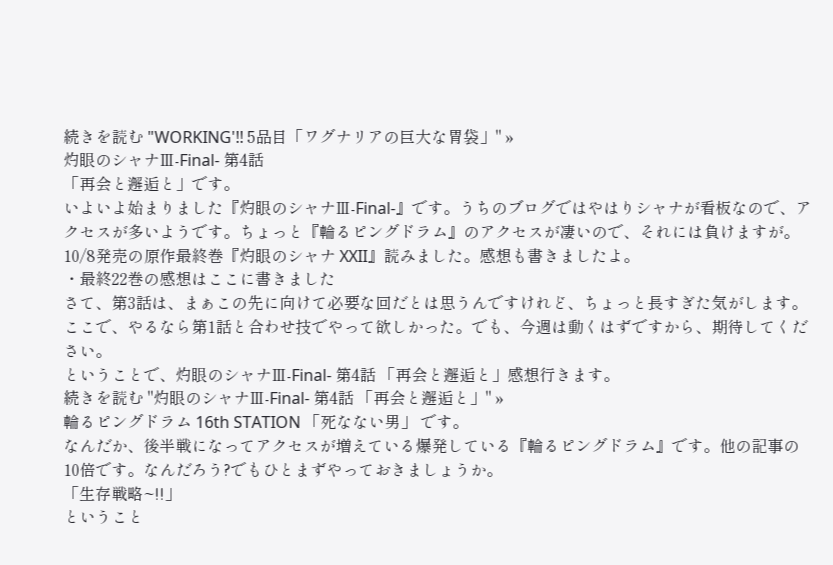続きを読む "WORKING'!! 5品目「ワグナリアの巨大な胃袋」" »
灼眼のシャナⅢ-Final- 第4話
「再会と邂逅と」です。
いよいよ始まりました『灼眼のシャナⅢ-Final-』です。うちのブログではやはりシャナが看板なので、アクセスが多いようです。ちょっと『輪るピングドラム』のアクセスが凄いので、それには負けますが。
10/8発売の原作最終巻『灼眼のシャナ XXII』読みました。感想も書きましたよ。
・最終22巻の感想はここに書きました
さて、第3話は、まぁこの先に向けて必要な回だとは思うんですけれど、ちょっと長すぎた気がします。ここで、やるなら第1話と合わせ技でやって欲しかった。でも、今週は動くはずですから、期待してください。
ということで、灼眼のシャナⅢ-Final- 第4話 「再会と邂逅と」感想行きます。
続きを読む "灼眼のシャナⅢ-Final- 第4話 「再会と邂逅と」" »
輪るピングドラム 16th STATION 「死なない男」 です。
なんだか、後半戦になってアクセスが増えている爆発している『輪るピングドラム』です。他の記事の10倍です。なんだろう?でもひとまずやっておきましょうか。
「生存戦略~!!」
ということ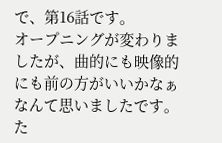で、第16話です。
オープニングが変わりましたが、曲的にも映像的にも前の方がいいかなぁなんて思いましたです。た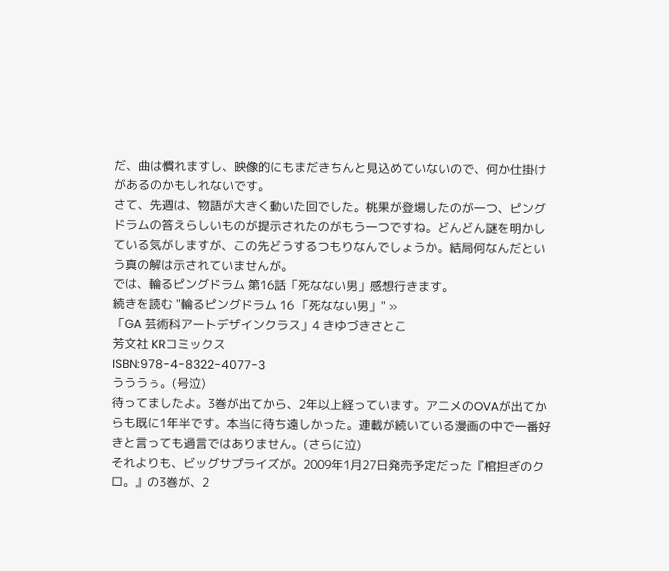だ、曲は慣れますし、映像的にもまだきちんと見込めていないので、何か仕掛けがあるのかもしれないです。
さて、先週は、物語が大きく動いた回でした。桃果が登場したのが一つ、ピングドラムの答えらしいものが提示されたのがもう一つですね。どんどん謎を明かしている気がしますが、この先どうするつもりなんでしょうか。結局何なんだという真の解は示されていませんが。
では、輪るピングドラム 第16話「死なない男」感想行きます。
続きを読む "輪るピングドラム 16 「死なない男」" »
「GA 芸術科アートデザインクラス」4 きゆづきさとこ
芳文社 KRコミックス
ISBN:978-4-8322-4077-3
うううぅ。(号泣)
待ってましたよ。3巻が出てから、2年以上経っています。アニメのOVAが出てからも既に1年半です。本当に待ち遠しかった。連載が続いている漫画の中で一番好きと言っても過言ではありません。(さらに泣)
それよりも、ビッグサプライズが。2009年1月27日発売予定だった『棺担ぎのクロ。』の3巻が、2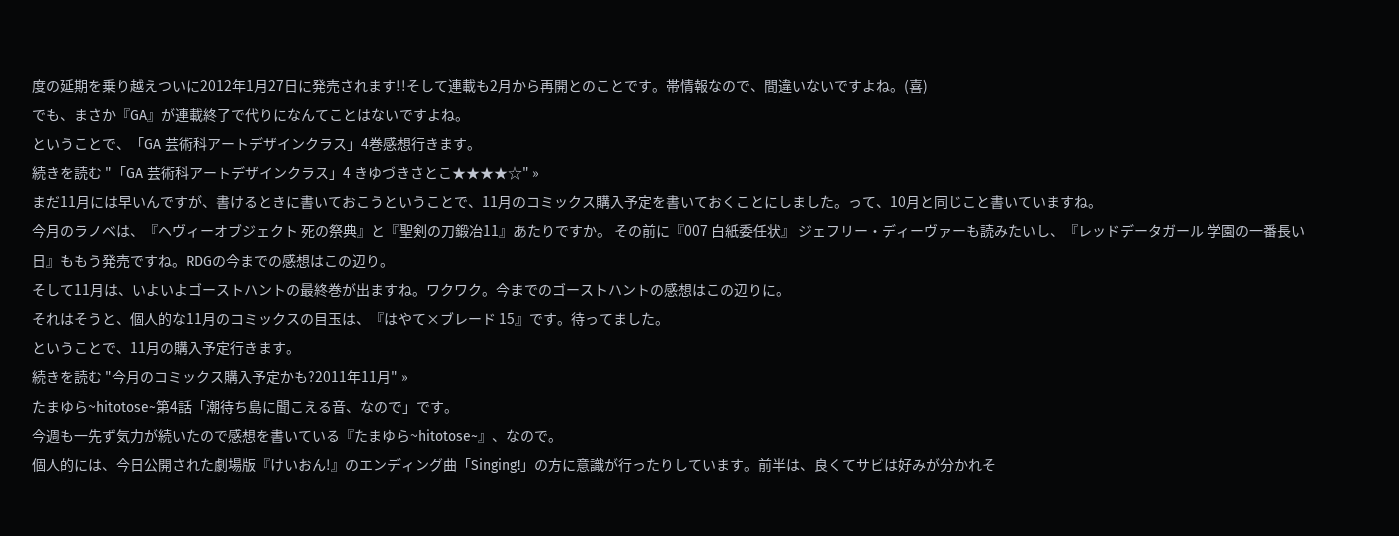度の延期を乗り越えついに2012年1月27日に発売されます!!そして連載も2月から再開とのことです。帯情報なので、間違いないですよね。(喜)
でも、まさか『GA』が連載終了で代りになんてことはないですよね。
ということで、「GA 芸術科アートデザインクラス」4巻感想行きます。
続きを読む "「GA 芸術科アートデザインクラス」4 きゆづきさとこ★★★★☆" »
まだ11月には早いんですが、書けるときに書いておこうということで、11月のコミックス購入予定を書いておくことにしました。って、10月と同じこと書いていますね。
今月のラノベは、『ヘヴィーオブジェクト 死の祭典』と『聖剣の刀鍛冶11』あたりですか。 その前に『007 白紙委任状』 ジェフリー・ディーヴァーも読みたいし、『レッドデータガール 学園の一番長い日』ももう発売ですね。RDGの今までの感想はこの辺り。
そして11月は、いよいよゴーストハントの最終巻が出ますね。ワクワク。今までのゴーストハントの感想はこの辺りに。
それはそうと、個人的な11月のコミックスの目玉は、『はやて×ブレード 15』です。待ってました。
ということで、11月の購入予定行きます。
続きを読む "今月のコミックス購入予定かも?2011年11月" »
たまゆら~hitotose~第4話「潮待ち島に聞こえる音、なので」です。
今週も一先ず気力が続いたので感想を書いている『たまゆら~hitotose~』、なので。
個人的には、今日公開された劇場版『けいおん!』のエンディング曲「Singing!」の方に意識が行ったりしています。前半は、良くてサビは好みが分かれそ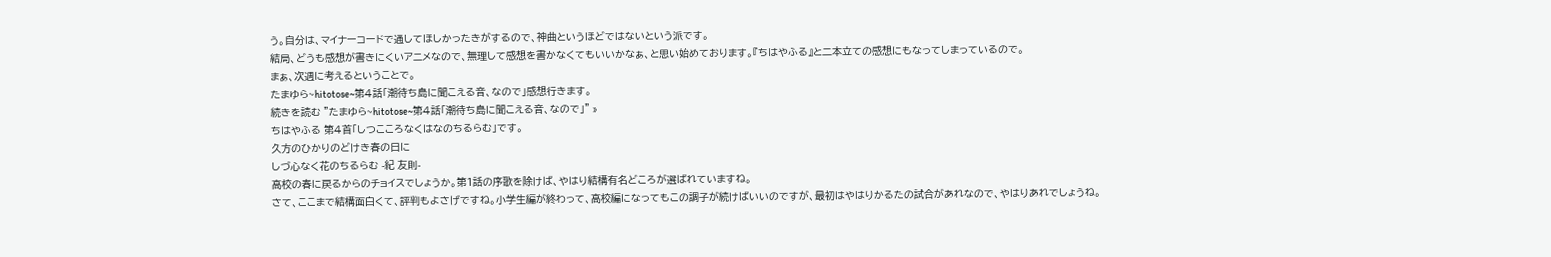う。自分は、マイナーコードで通してほしかったきがするので、神曲というほどではないという派です。
結局、どうも感想が書きにくいアニメなので、無理して感想を書かなくてもいいかなぁ、と思い始めております。『ちはやふる』と二本立ての感想にもなってしまっているので。
まぁ、次週に考えるということで。
たまゆら~hitotose~第4話「潮待ち島に聞こえる音、なので」感想行きます。
続きを読む "たまゆら~hitotose~第4話「潮待ち島に聞こえる音、なので」" »
ちはやふる 第4首「しつこころなくはなのちるらむ」です。
久方のひかりのどけき春の日に
しづ心なく花のちるらむ -紀 友則-
高校の春に戻るからのチョイスでしょうか。第1話の序歌を除けば、やはり結構有名どころが選ばれていますね。
さて、ここまで結構面白くて、評判もよさげですね。小学生編が終わって、高校編になってもこの調子が続けばいいのですが、最初はやはりかるたの試合があれなので、やはりあれでしょうね。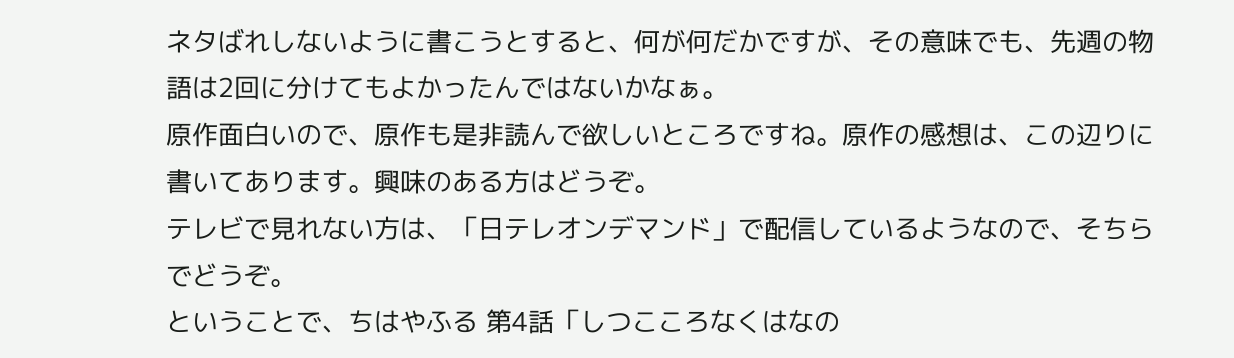ネタばれしないように書こうとすると、何が何だかですが、その意味でも、先週の物語は2回に分けてもよかったんではないかなぁ。
原作面白いので、原作も是非読んで欲しいところですね。原作の感想は、この辺りに書いてあります。興味のある方はどうぞ。
テレビで見れない方は、「日テレオンデマンド」で配信しているようなので、そちらでどうぞ。
ということで、ちはやふる 第4話「しつこころなくはなの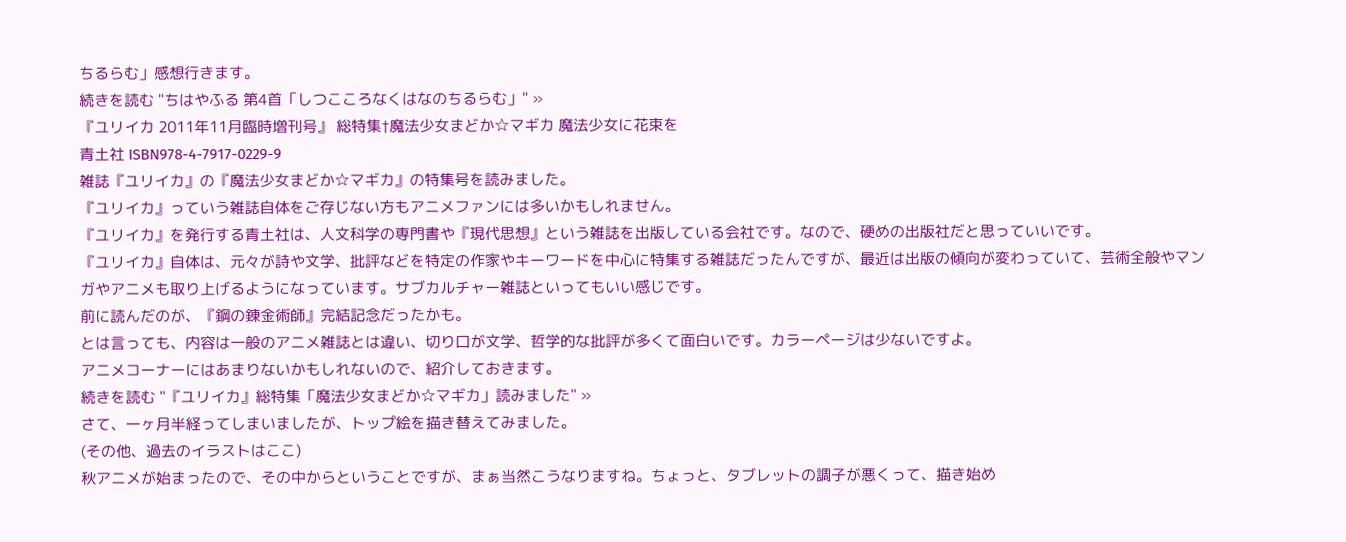ちるらむ」感想行きます。
続きを読む "ちはやふる 第4首「しつこころなくはなのちるらむ」" »
『ユリイカ 2011年11月臨時増刊号』 総特集†魔法少女まどか☆マギカ 魔法少女に花束を
青土社 ISBN978-4-7917-0229-9
雑誌『ユリイカ』の『魔法少女まどか☆マギカ』の特集号を読みました。
『ユリイカ』っていう雑誌自体をご存じない方もアニメファンには多いかもしれません。
『ユリイカ』を発行する青土社は、人文科学の専門書や『現代思想』という雑誌を出版している会社です。なので、硬めの出版社だと思っていいです。
『ユリイカ』自体は、元々が詩や文学、批評などを特定の作家やキーワードを中心に特集する雑誌だったんですが、最近は出版の傾向が変わっていて、芸術全般やマンガやアニメも取り上げるようになっています。サブカルチャー雑誌といってもいい感じです。
前に読んだのが、『鋼の錬金術師』完結記念だったかも。
とは言っても、内容は一般のアニメ雑誌とは違い、切り口が文学、哲学的な批評が多くて面白いです。カラーページは少ないですよ。
アニメコーナーにはあまりないかもしれないので、紹介しておきます。
続きを読む "『ユリイカ』総特集「魔法少女まどか☆マギカ」読みました" »
さて、一ヶ月半経ってしまいましたが、トップ絵を描き替えてみました。
(その他、過去のイラストはここ)
秋アニメが始まったので、その中からということですが、まぁ当然こうなりますね。ちょっと、タブレットの調子が悪くって、描き始め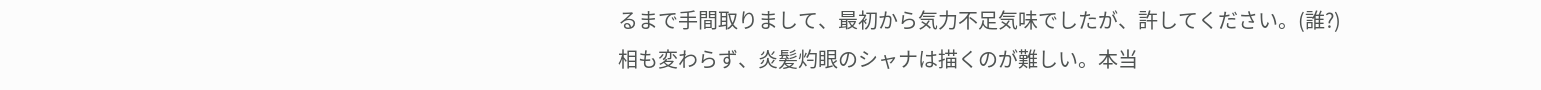るまで手間取りまして、最初から気力不足気味でしたが、許してください。(誰?)
相も変わらず、炎髪灼眼のシャナは描くのが難しい。本当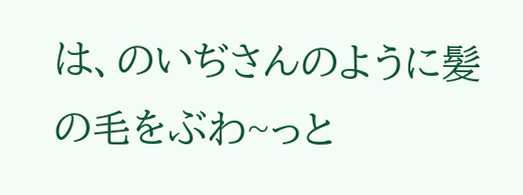は、のいぢさんのように髪の毛をぶわ~っと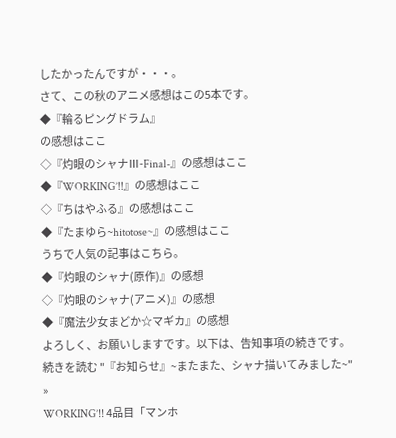したかったんですが・・・。
さて、この秋のアニメ感想はこの5本です。
◆『輪るピングドラム』
の感想はここ
◇『灼眼のシャナⅢ-Final-』の感想はここ
◆『WORKING’!!』の感想はここ
◇『ちはやふる』の感想はここ
◆『たまゆら~hitotose~』の感想はここ
うちで人気の記事はこちら。
◆『灼眼のシャナ(原作)』の感想
◇『灼眼のシャナ(アニメ)』の感想
◆『魔法少女まどか☆マギカ』の感想
よろしく、お願いしますです。以下は、告知事項の続きです。
続きを読む "『お知らせ』~またまた、シャナ描いてみました~" »
WORKING’!! 4品目「マンホ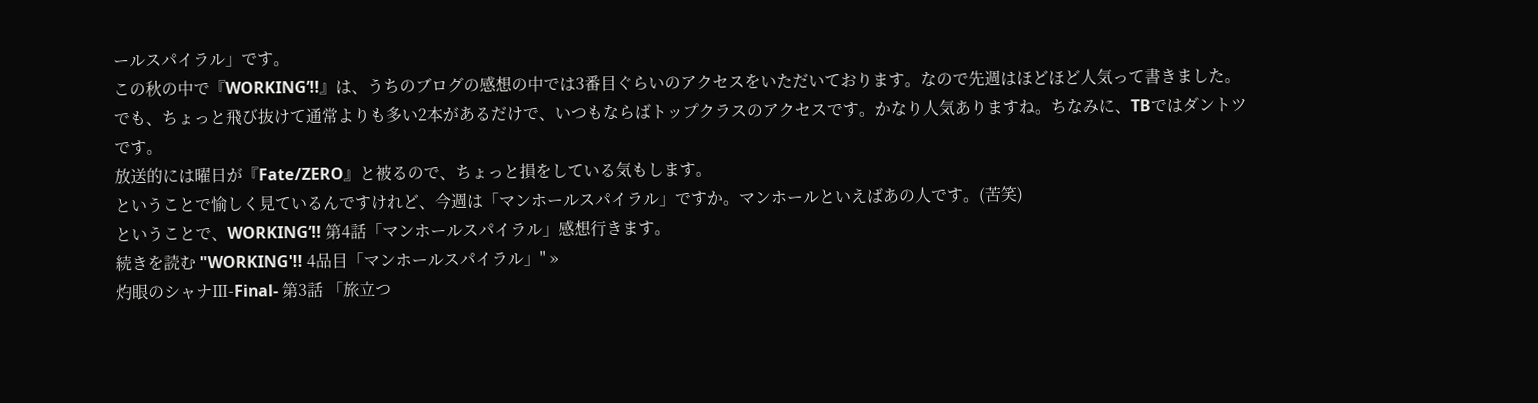ールスパイラル」です。
この秋の中で『WORKING’!!』は、うちのブログの感想の中では3番目ぐらいのアクセスをいただいております。なので先週はほどほど人気って書きました。
でも、ちょっと飛び抜けて通常よりも多い2本があるだけで、いつもならばトップクラスのアクセスです。かなり人気ありますね。ちなみに、TBではダントツです。
放送的には曜日が『Fate/ZERO』と被るので、ちょっと損をしている気もします。
ということで愉しく見ているんですけれど、今週は「マンホールスパイラル」ですか。マンホールといえばあの人です。(苦笑)
ということで、WORKING’!! 第4話「マンホールスパイラル」感想行きます。
続きを読む "WORKING'!! 4品目「マンホールスパイラル」" »
灼眼のシャナⅢ-Final- 第3話 「旅立つ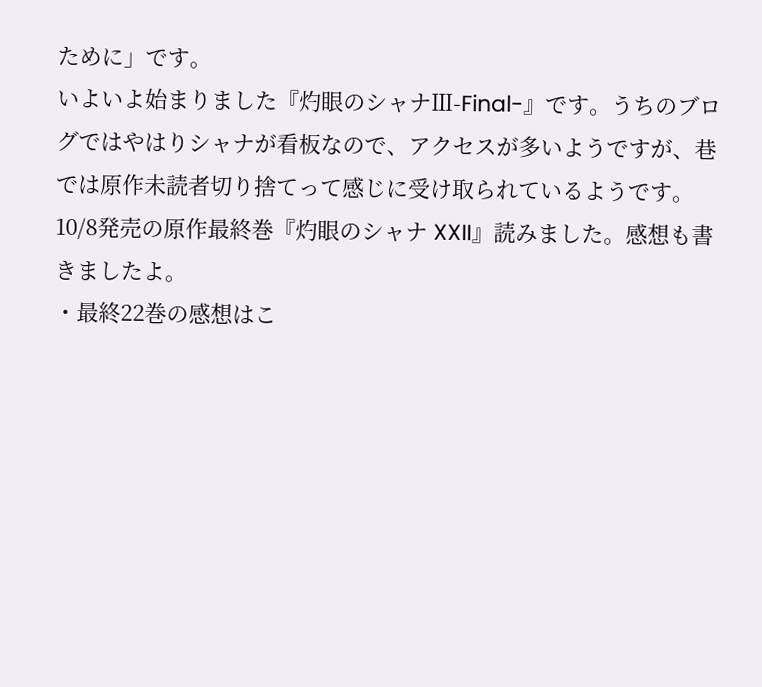ために」です。
いよいよ始まりました『灼眼のシャナⅢ-Final-』です。うちのブログではやはりシャナが看板なので、アクセスが多いようですが、巷では原作未読者切り捨てって感じに受け取られているようです。
10/8発売の原作最終巻『灼眼のシャナ XXII』読みました。感想も書きましたよ。
・最終22巻の感想はこ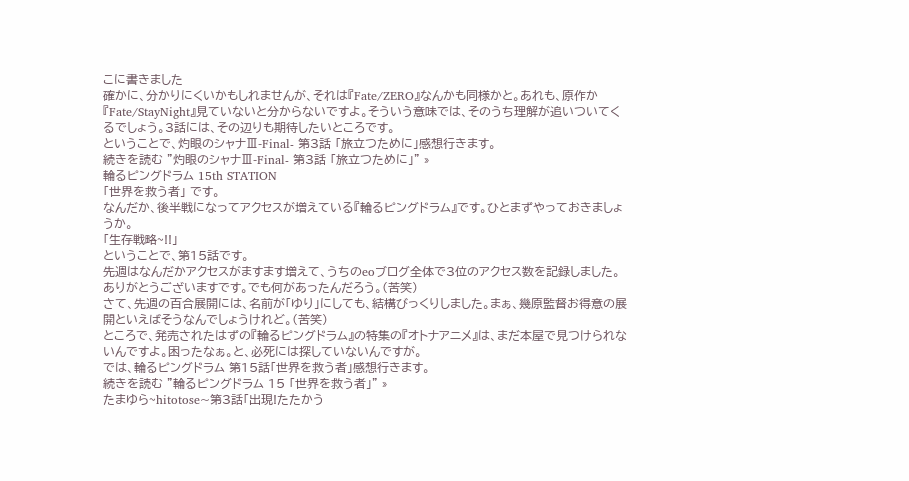こに書きました
確かに、分かりにくいかもしれませんが、それは『Fate/ZERO』なんかも同様かと。あれも、原作か『Fate/StayNight』見ていないと分からないですよ。そういう意味では、そのうち理解が追いついてくるでしょう。3話には、その辺りも期待したいところです。
ということで、灼眼のシャナⅢ-Final- 第3話 「旅立つために」感想行きます。
続きを読む "灼眼のシャナⅢ-Final- 第3話 「旅立つために」" »
輪るピングドラム 15th STATION
「世界を救う者」 です。
なんだか、後半戦になってアクセスが増えている『輪るピングドラム』です。ひとまずやっておきましょうか。
「生存戦略~!!」
ということで、第15話です。
先週はなんだかアクセスがますます増えて、うちのeoブログ全体で3位のアクセス数を記録しました。ありがとうございますです。でも何があったんだろう。(苦笑)
さて、先週の百合展開には、名前が「ゆり」にしても、結構びっくりしました。まぁ、幾原監督お得意の展開といえばそうなんでしょうけれど。(苦笑)
ところで、発売されたはずの『輪るピングドラム』の特集の『オトナアニメ』は、まだ本屋で見つけられないんですよ。困ったなぁ。と、必死には探していないんですが。
では、輪るピングドラム 第15話「世界を救う者」感想行きます。
続きを読む "輪るピングドラム 15 「世界を救う者」" »
たまゆら~hitotose~第3話「出現!たたかう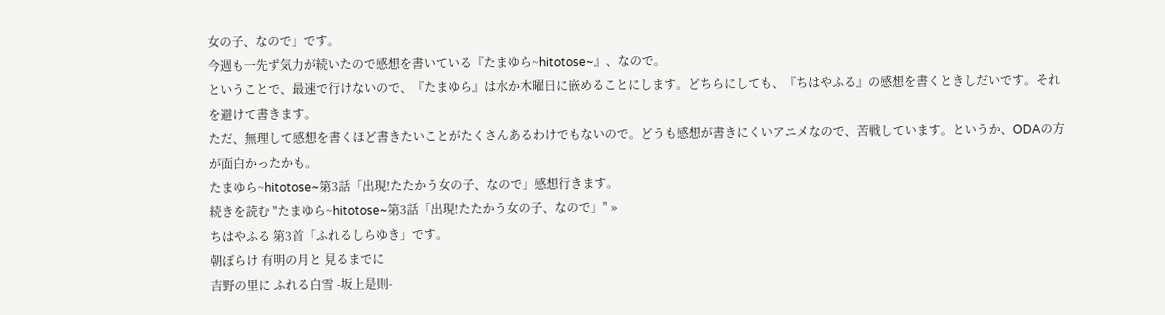女の子、なので」です。
今週も一先ず気力が続いたので感想を書いている『たまゆら~hitotose~』、なので。
ということで、最速で行けないので、『たまゆら』は水か木曜日に嵌めることにします。どちらにしても、『ちはやふる』の感想を書くときしだいです。それを避けて書きます。
ただ、無理して感想を書くほど書きたいことがたくさんあるわけでもないので。どうも感想が書きにくいアニメなので、苦戦しています。というか、ODAの方が面白かったかも。
たまゆら~hitotose~第3話「出現!たたかう女の子、なので」感想行きます。
続きを読む "たまゆら~hitotose~第3話「出現!たたかう女の子、なので」" »
ちはやふる 第3首「ふれるしらゆき」です。
朝ぼらけ 有明の月と 見るまでに
吉野の里に ふれる白雪 -坂上是則-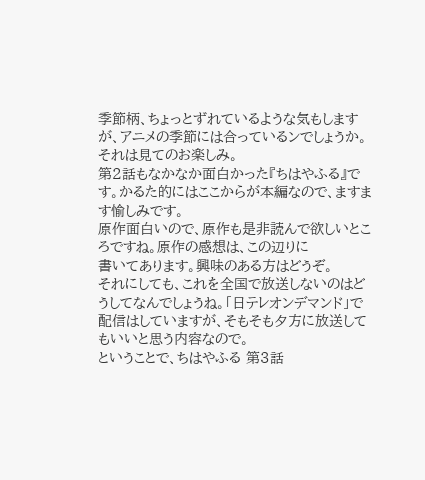季節柄、ちょっとずれているような気もしますが、アニメの季節には合っているンでしょうか。それは見てのお楽しみ。
第2話もなかなか面白かった『ちはやふる』です。かるた的にはここからが本編なので、ますます愉しみです。
原作面白いので、原作も是非読んで欲しいところですね。原作の感想は、この辺りに
書いてあります。興味のある方はどうぞ。
それにしても、これを全国で放送しないのはどうしてなんでしょうね。「日テレオンデマンド」で配信はしていますが、そもそも夕方に放送してもいいと思う内容なので。
ということで、ちはやふる 第3話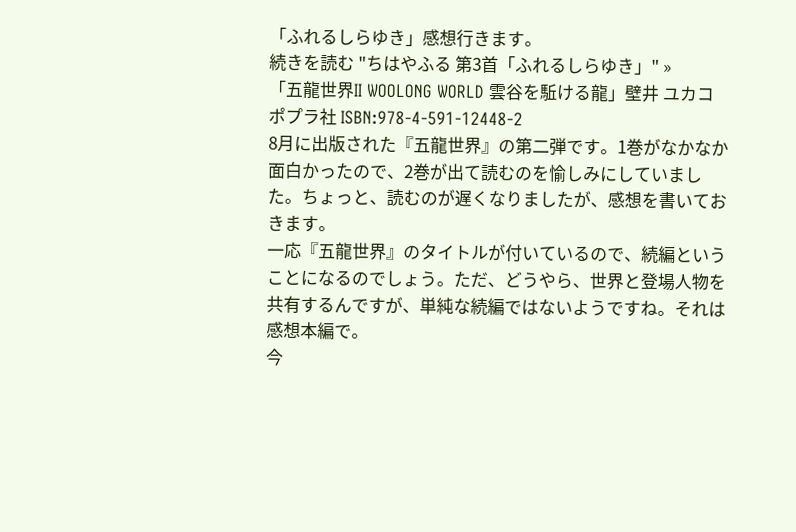「ふれるしらゆき」感想行きます。
続きを読む "ちはやふる 第3首「ふれるしらゆき」" »
「五龍世界II WOOLONG WORLD 雲谷を駈ける龍」壁井 ユカコ
ポプラ社 ISBN:978-4-591-12448-2
8月に出版された『五龍世界』の第二弾です。1巻がなかなか面白かったので、2巻が出て読むのを愉しみにしていました。ちょっと、読むのが遅くなりましたが、感想を書いておきます。
一応『五龍世界』のタイトルが付いているので、続編ということになるのでしょう。ただ、どうやら、世界と登場人物を共有するんですが、単純な続編ではないようですね。それは感想本編で。
今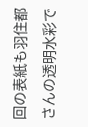回の表紙も羽住都さんの透明水彩で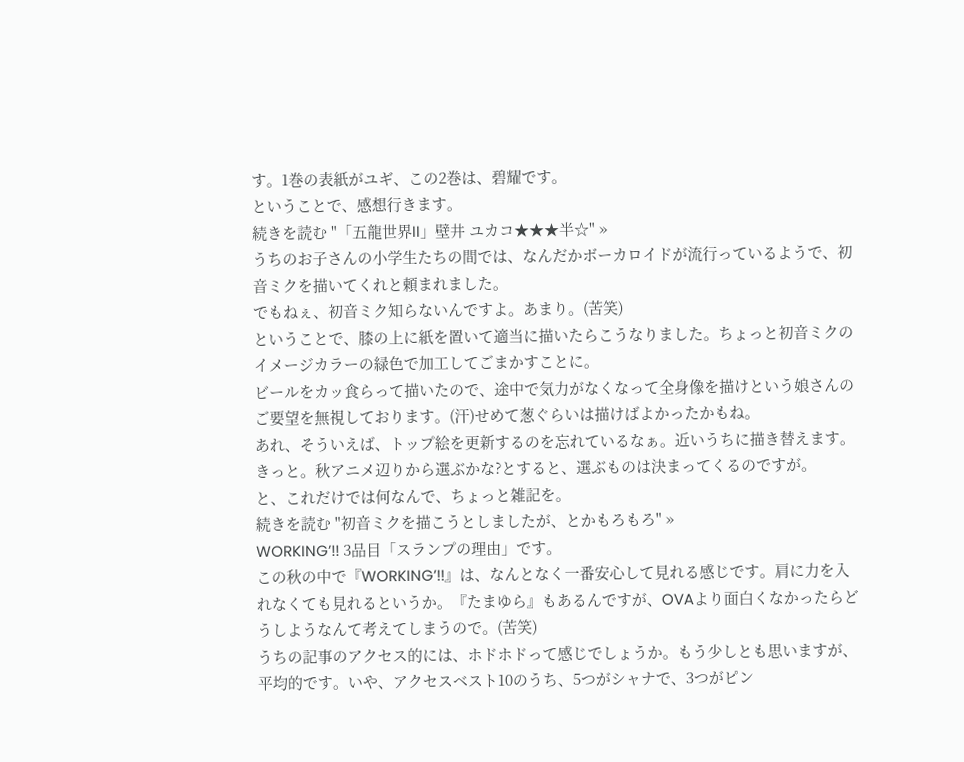す。1巻の表紙がユギ、この2巻は、碧耀です。
ということで、感想行きます。
続きを読む "「五龍世界II」壁井 ユカコ★★★半☆" »
うちのお子さんの小学生たちの間では、なんだかボーカロイドが流行っているようで、初音ミクを描いてくれと頼まれました。
でもねぇ、初音ミク知らないんですよ。あまり。(苦笑)
ということで、膝の上に紙を置いて適当に描いたらこうなりました。ちょっと初音ミクのイメージカラーの緑色で加工してごまかすことに。
ビールをカッ食らって描いたので、途中で気力がなくなって全身像を描けという娘さんのご要望を無視しております。(汗)せめて葱ぐらいは描けばよかったかもね。
あれ、そういえば、トップ絵を更新するのを忘れているなぁ。近いうちに描き替えます。きっと。秋アニメ辺りから選ぶかな?とすると、選ぶものは決まってくるのですが。
と、これだけでは何なんで、ちょっと雑記を。
続きを読む "初音ミクを描こうとしましたが、とかもろもろ" »
WORKING’!! 3品目「スランプの理由」です。
この秋の中で『WORKING’!!』は、なんとなく一番安心して見れる感じです。肩に力を入れなくても見れるというか。『たまゆら』もあるんですが、OVAより面白くなかったらどうしようなんて考えてしまうので。(苦笑)
うちの記事のアクセス的には、ホドホドって感じでしょうか。もう少しとも思いますが、平均的です。いや、アクセスベスト10のうち、5つがシャナで、3つがピン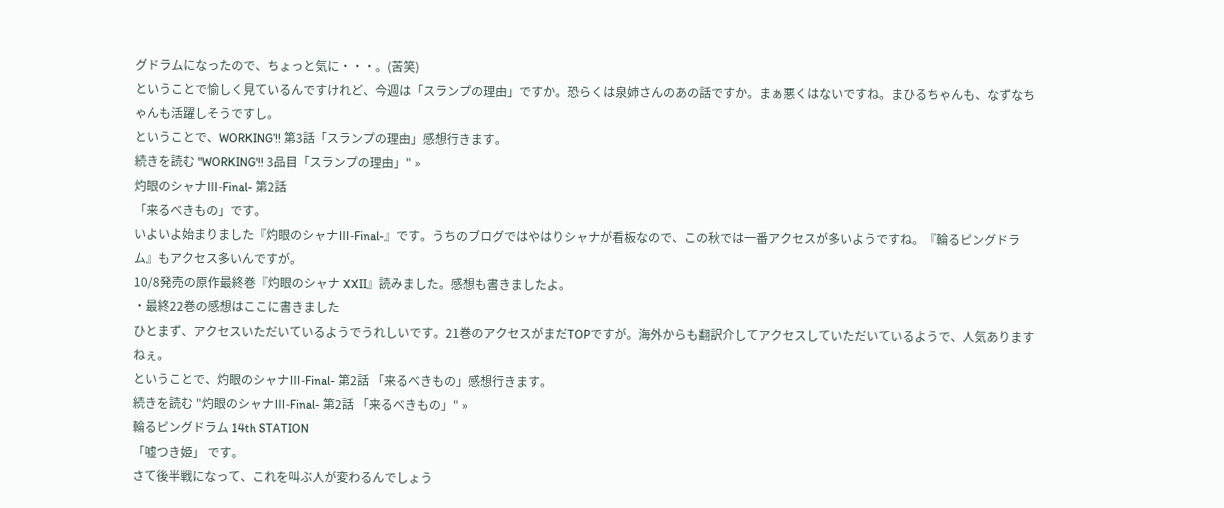グドラムになったので、ちょっと気に・・・。(苦笑)
ということで愉しく見ているんですけれど、今週は「スランプの理由」ですか。恐らくは泉姉さんのあの話ですか。まぁ悪くはないですね。まひるちゃんも、なずなちゃんも活躍しそうですし。
ということで、WORKING’!! 第3話「スランプの理由」感想行きます。
続きを読む "WORKING'!! 3品目「スランプの理由」" »
灼眼のシャナⅢ-Final- 第2話
「来るべきもの」です。
いよいよ始まりました『灼眼のシャナⅢ-Final-』です。うちのブログではやはりシャナが看板なので、この秋では一番アクセスが多いようですね。『輪るピングドラム』もアクセス多いんですが。
10/8発売の原作最終巻『灼眼のシャナ XXII』読みました。感想も書きましたよ。
・最終22巻の感想はここに書きました
ひとまず、アクセスいただいているようでうれしいです。21巻のアクセスがまだTOPですが。海外からも翻訳介してアクセスしていただいているようで、人気ありますねぇ。
ということで、灼眼のシャナⅢ-Final- 第2話 「来るべきもの」感想行きます。
続きを読む "灼眼のシャナⅢ-Final- 第2話 「来るべきもの」" »
輪るピングドラム 14th STATION
「嘘つき姫」 です。
さて後半戦になって、これを叫ぶ人が変わるんでしょう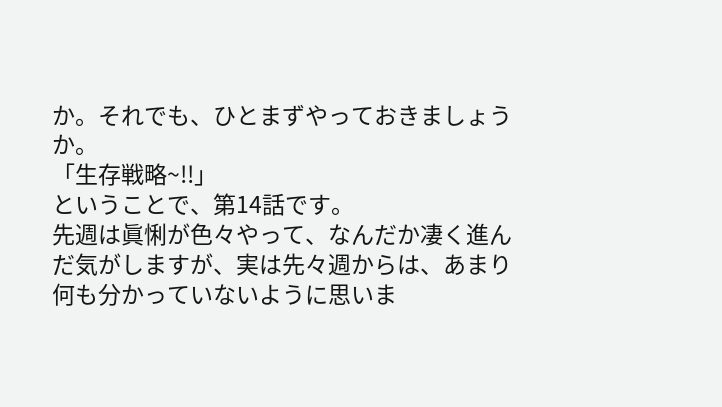か。それでも、ひとまずやっておきましょうか。
「生存戦略~!!」
ということで、第14話です。
先週は眞悧が色々やって、なんだか凄く進んだ気がしますが、実は先々週からは、あまり何も分かっていないように思いま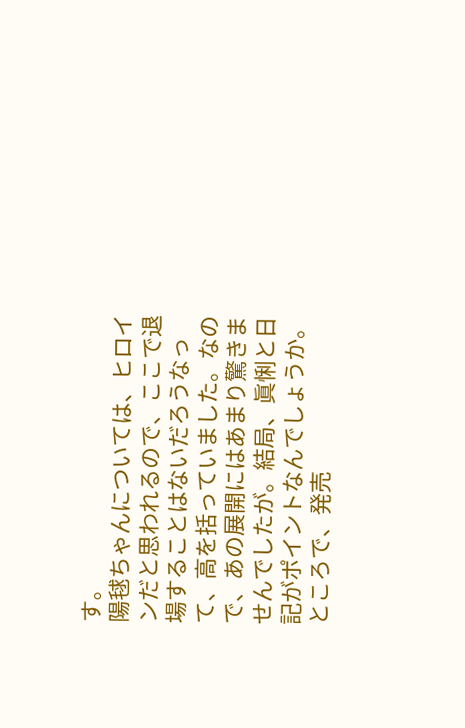す。
陽毬ちゃんについては、ヒロインだと思われるので、ここで退場することはないだろうなって、高を括っていました。なので、あの展開にはあまり驚きませんでしたが。結局、眞悧と日記がポイントなんでしょうか。
ところで、発売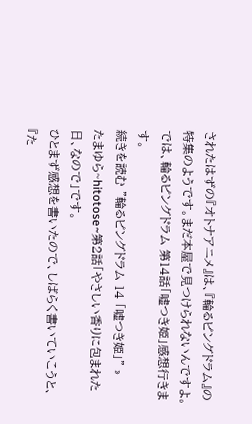されたはずの『オトナアニメ』は、『輪るピングドラム』の特集のようです。まだ本屋で見つけられないんですよ。
では、輪るピングドラム 第14話「嘘つき姫」感想行きます。
続きを読む "輪るピングドラム 14 「嘘つき姫」" »
たまゆら~hitotose~第2話「やさしい香りに包まれた日、なので」です。
ひとまず感想を書いたので、しばらく書いていこうと、『た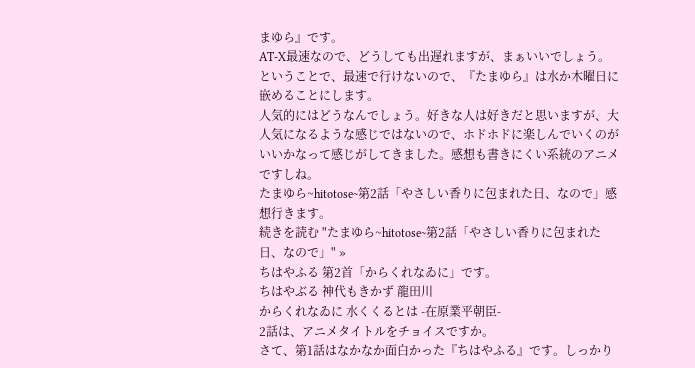まゆら』です。
AT-X最速なので、どうしても出遅れますが、まぁいいでしょう。
ということで、最速で行けないので、『たまゆら』は水か木曜日に嵌めることにします。
人気的にはどうなんでしょう。好きな人は好きだと思いますが、大人気になるような感じではないので、ホドホドに楽しんでいくのがいいかなって感じがしてきました。感想も書きにくい系統のアニメですしね。
たまゆら~hitotose~第2話「やさしい香りに包まれた日、なので」感想行きます。
続きを読む "たまゆら~hitotose~第2話「やさしい香りに包まれた日、なので」" »
ちはやふる 第2首「からくれなゐに」です。
ちはやぶる 神代もきかず 龍田川
からくれなゐに 水くくるとは -在原業平朝臣-
2話は、アニメタイトルをチョイスですか。
さて、第1話はなかなか面白かった『ちはやふる』です。しっかり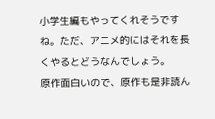小学生編もやってくれそうですね。ただ、アニメ的にはそれを長くやるとどうなんでしょう。
原作面白いので、原作も是非読ん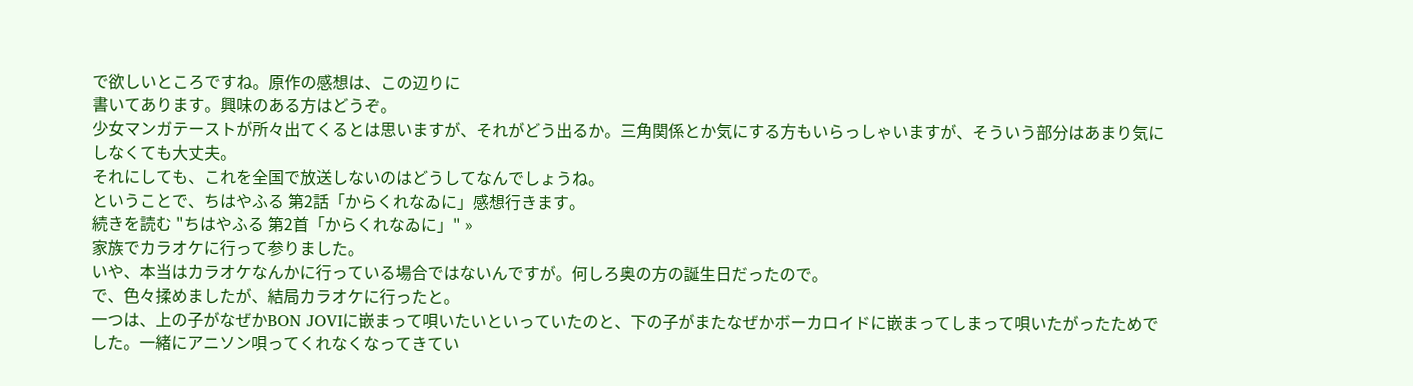で欲しいところですね。原作の感想は、この辺りに
書いてあります。興味のある方はどうぞ。
少女マンガテーストが所々出てくるとは思いますが、それがどう出るか。三角関係とか気にする方もいらっしゃいますが、そういう部分はあまり気にしなくても大丈夫。
それにしても、これを全国で放送しないのはどうしてなんでしょうね。
ということで、ちはやふる 第2話「からくれなゐに」感想行きます。
続きを読む "ちはやふる 第2首「からくれなゐに」" »
家族でカラオケに行って参りました。
いや、本当はカラオケなんかに行っている場合ではないんですが。何しろ奥の方の誕生日だったので。
で、色々揉めましたが、結局カラオケに行ったと。
一つは、上の子がなぜかBON JOVIに嵌まって唄いたいといっていたのと、下の子がまたなぜかボーカロイドに嵌まってしまって唄いたがったためでした。一緒にアニソン唄ってくれなくなってきてい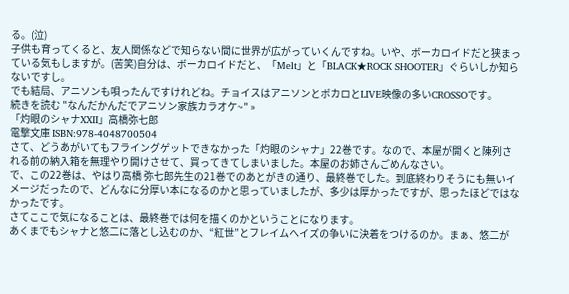る。(泣)
子供も育ってくると、友人関係などで知らない間に世界が広がっていくんですね。いや、ボーカロイドだと狭まっている気もしますが。(苦笑)自分は、ボーカロイドだと、「Melt」と「BLACK★ROCK SHOOTER」ぐらいしか知らないですし。
でも結局、アニソンも唄ったんですけれどね。チョイスはアニソンとボカロとLIVE映像の多いCROSSOです。
続きを読む "なんだかんだでアニソン家族カラオケ~" »
「灼眼のシャナXXII」高橋弥七郎
電撃文庫 ISBN:978-4048700504
さて、どうあがいてもフライングゲットできなかった「灼眼のシャナ」22巻です。なので、本屋が開くと陳列される前の納入箱を無理やり開けさせて、買ってきてしまいました。本屋のお姉さんごめんなさい。
で、この22巻は、やはり高橋 弥七郎先生の21巻でのあとがきの通り、最終巻でした。到底終わりそうにも無いイメージだったので、どんなに分厚い本になるのかと思っていましたが、多少は厚かったですが、思ったほどではなかったです。
さてここで気になることは、最終巻では何を描くのかということになります。
あくまでもシャナと悠二に落とし込むのか、“紅世”とフレイムへイズの争いに決着をつけるのか。まぁ、悠二が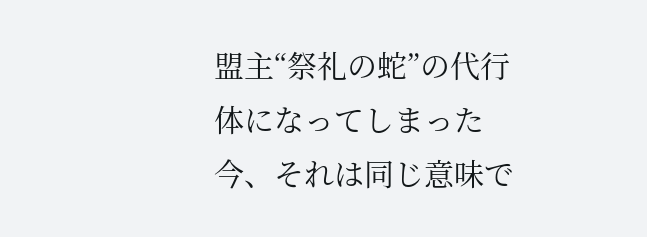盟主“祭礼の蛇”の代行体になってしまった今、それは同じ意味で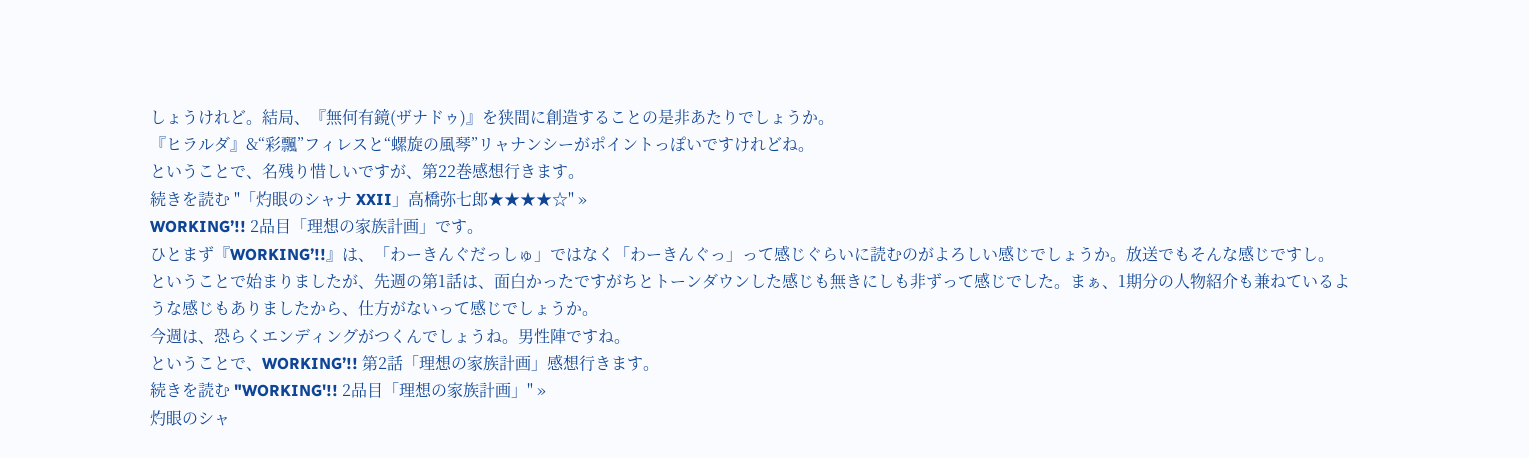しょうけれど。結局、『無何有鏡(ザナドゥ)』を狭間に創造することの是非あたりでしょうか。
『ヒラルダ』&“彩飄”フィレスと“螺旋の風琴”リャナンシーがポイントっぽいですけれどね。
ということで、名残り惜しいですが、第22巻感想行きます。
続きを読む "「灼眼のシャナ XXII」高橋弥七郎★★★★☆" »
WORKING’!! 2品目「理想の家族計画」です。
ひとまず『WORKING’!!』は、「わーきんぐだっしゅ」ではなく「わーきんぐっ」って感じぐらいに読むのがよろしい感じでしょうか。放送でもそんな感じですし。
ということで始まりましたが、先週の第1話は、面白かったですがちとトーンダウンした感じも無きにしも非ずって感じでした。まぁ、1期分の人物紹介も兼ねているような感じもありましたから、仕方がないって感じでしょうか。
今週は、恐らくエンディングがつくんでしょうね。男性陣ですね。
ということで、WORKING’!! 第2話「理想の家族計画」感想行きます。
続きを読む "WORKING'!! 2品目「理想の家族計画」" »
灼眼のシャ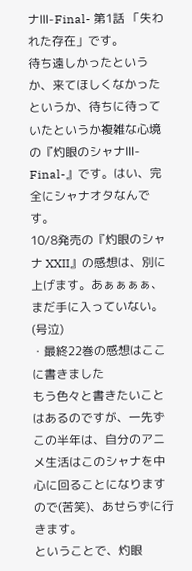ナⅢ-Final- 第1話 「失われた存在」です。
待ち遠しかったというか、来てほしくなかったというか、待ちに待っていたというか複雑な心境の『灼眼のシャナⅢ-Final-』です。はい、完全にシャナオタなんです。
10/8発売の『灼眼のシャナ XXII』の感想は、別に上げます。あぁぁぁぁ、まだ手に入っていない。(号泣)
・最終22巻の感想はここに書きました
もう色々と書きたいことはあるのですが、一先ずこの半年は、自分のアニメ生活はこのシャナを中心に回ることになりますので(苦笑)、あせらずに行きます。
ということで、灼眼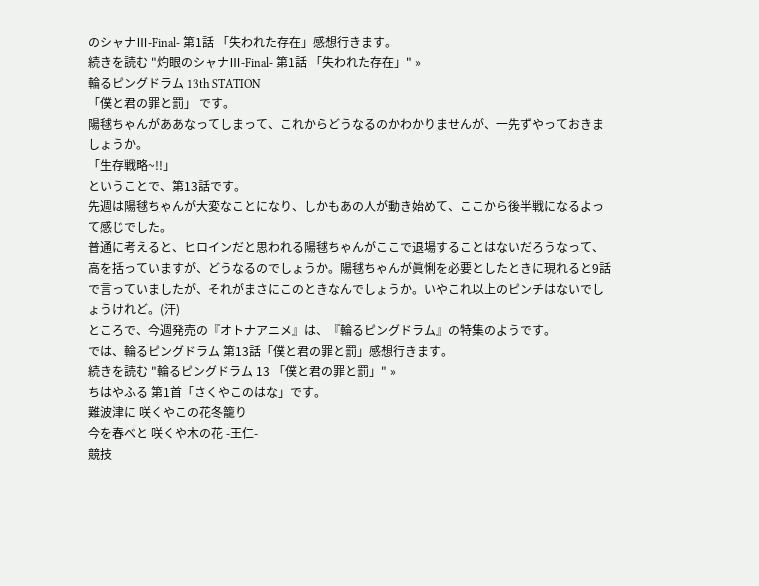のシャナⅢ-Final- 第1話 「失われた存在」感想行きます。
続きを読む "灼眼のシャナⅢ-Final- 第1話 「失われた存在」" »
輪るピングドラム 13th STATION
「僕と君の罪と罰」 です。
陽毬ちゃんがああなってしまって、これからどうなるのかわかりませんが、一先ずやっておきましょうか。
「生存戦略~!!」
ということで、第13話です。
先週は陽毬ちゃんが大変なことになり、しかもあの人が動き始めて、ここから後半戦になるよって感じでした。
普通に考えると、ヒロインだと思われる陽毬ちゃんがここで退場することはないだろうなって、高を括っていますが、どうなるのでしょうか。陽毬ちゃんが眞悧を必要としたときに現れると9話で言っていましたが、それがまさにこのときなんでしょうか。いやこれ以上のピンチはないでしょうけれど。(汗)
ところで、今週発売の『オトナアニメ』は、『輪るピングドラム』の特集のようです。
では、輪るピングドラム 第13話「僕と君の罪と罰」感想行きます。
続きを読む "輪るピングドラム 13 「僕と君の罪と罰」" »
ちはやふる 第1首「さくやこのはな」です。
難波津に 咲くやこの花冬籠り
今を春べと 咲くや木の花 -王仁-
競技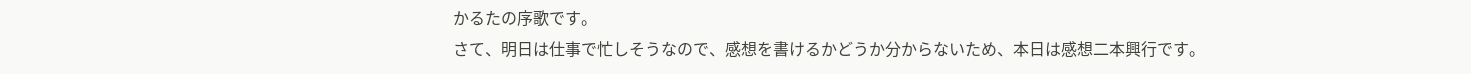かるたの序歌です。
さて、明日は仕事で忙しそうなので、感想を書けるかどうか分からないため、本日は感想二本興行です。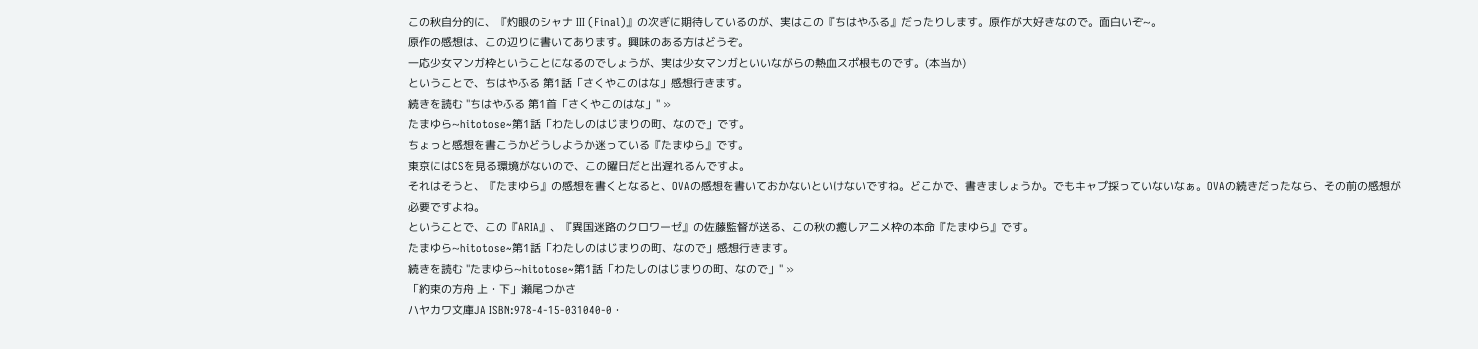この秋自分的に、『灼眼のシャナ III (Final)』の次ぎに期待しているのが、実はこの『ちはやふる』だったりします。原作が大好きなので。面白いぞ~。
原作の感想は、この辺りに書いてあります。興味のある方はどうぞ。
一応少女マンガ枠ということになるのでしょうが、実は少女マンガといいながらの熱血スポ根ものです。(本当か)
ということで、ちはやふる 第1話「さくやこのはな」感想行きます。
続きを読む "ちはやふる 第1首「さくやこのはな」" »
たまゆら~hitotose~第1話「わたしのはじまりの町、なので」です。
ちょっと感想を書こうかどうしようか迷っている『たまゆら』です。
東京にはCSを見る環境がないので、この曜日だと出遅れるんですよ。
それはそうと、『たまゆら』の感想を書くとなると、OVAの感想を書いておかないといけないですね。どこかで、書きましょうか。でもキャプ採っていないなぁ。OVAの続きだったなら、その前の感想が必要ですよね。
ということで、この『ARIA』、『異国迷路のクロワーゼ』の佐藤監督が送る、この秋の癒しアニメ枠の本命『たまゆら』です。
たまゆら~hitotose~第1話「わたしのはじまりの町、なので」感想行きます。
続きを読む "たまゆら~hitotose~第1話「わたしのはじまりの町、なので」" »
「約束の方舟 上・下」瀬尾つかさ
ハヤカワ文庫JA ISBN:978-4-15-031040-0・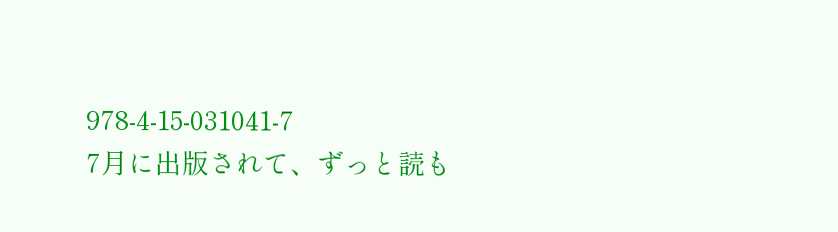978-4-15-031041-7
7月に出版されて、ずっと読も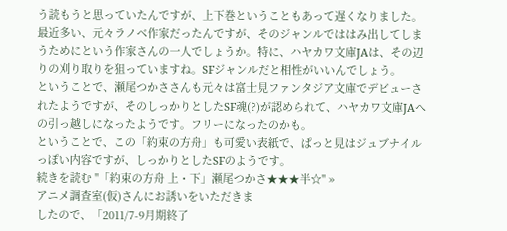う読もうと思っていたんですが、上下巻ということもあって遅くなりました。
最近多い、元々ラノベ作家だったんですが、そのジャンルでははみ出してしまうためにという作家さんの一人でしょうか。特に、ハヤカワ文庫JAは、その辺りの刈り取りを狙っていますね。SFジャンルだと相性がいいんでしょう。
ということで、瀬尾つかささんも元々は富士見ファンタジア文庫でデビューされたようですが、そのしっかりとしたSF魂(?)が認められて、ハヤカワ文庫JAへの引っ越しになったようです。フリーになったのかも。
ということで、この「約束の方舟」も可愛い表紙で、ぱっと見はジュブナイルっぽい内容ですが、しっかりとしたSFのようです。
続きを読む "「約束の方舟 上・下」瀬尾つかさ★★★半☆" »
アニメ調査室(仮)さんにお誘いをいただきま
したので、「2011/7-9月期終了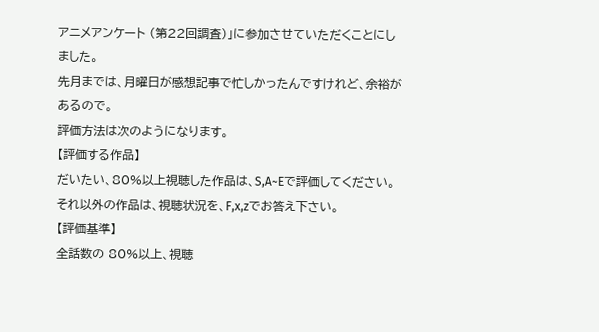アニメアンケート (第22回調査)」に参加させていただくことにしました。
先月までは、月曜日が感想記事で忙しかったんですけれど、余裕があるので。
評価方法は次のようになります。
【評価する作品】
だいたい、80%以上視聴した作品は、S,A~Eで評価してください。
それ以外の作品は、視聴状況を、F,x,zでお答え下さい。
【評価基準】
全話数の 80%以上、視聴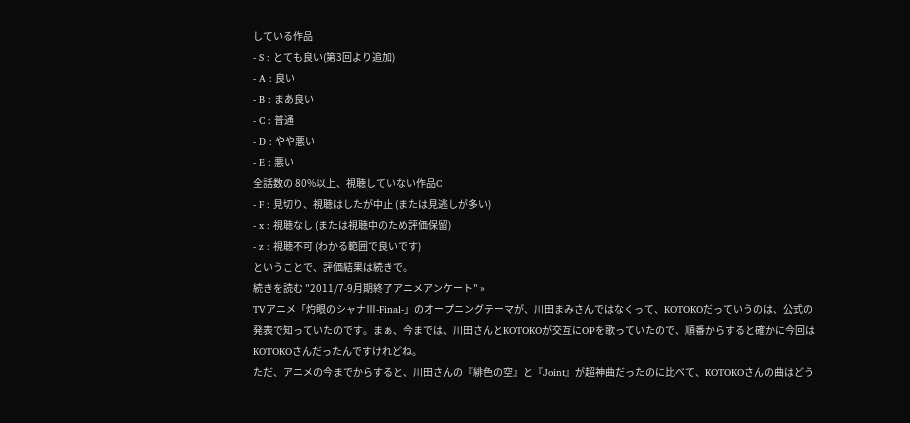している作品
- S : とても良い(第3回より追加)
- A : 良い
- B : まあ良い
- C : 普通
- D : やや悪い
- E : 悪い
全話数の 80%以上、視聴していない作品C
- F : 見切り、視聴はしたが中止 (または見逃しが多い)
- x : 視聴なし (または視聴中のため評価保留)
- z : 視聴不可 (わかる範囲で良いです)
ということで、評価結果は続きで。
続きを読む "2011/7-9月期終了アニメアンケート" »
TVアニメ「灼眼のシャナⅢ-Final-」のオープニングテーマが、川田まみさんではなくって、KOTOKOだっていうのは、公式の発表で知っていたのです。まぁ、今までは、川田さんとKOTOKOが交互にOPを歌っていたので、順番からすると確かに今回はKOTOKOさんだったんですけれどね。
ただ、アニメの今までからすると、川田さんの『緋色の空』と『Joint』が超神曲だったのに比べて、KOTOKOさんの曲はどう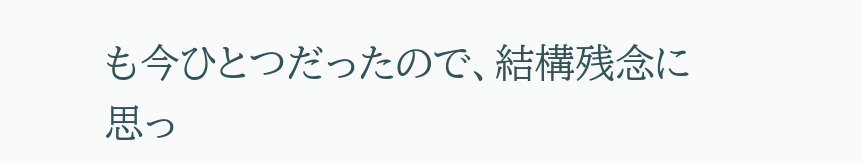も今ひとつだったので、結構残念に思っ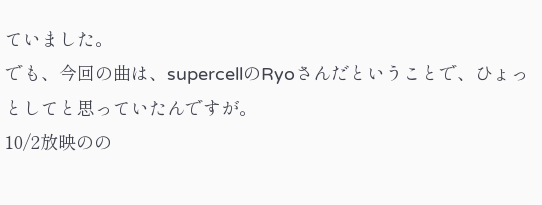ていました。
でも、今回の曲は、supercellのRyoさんだということで、ひょっとしてと思っていたんですが。
10/2放映のの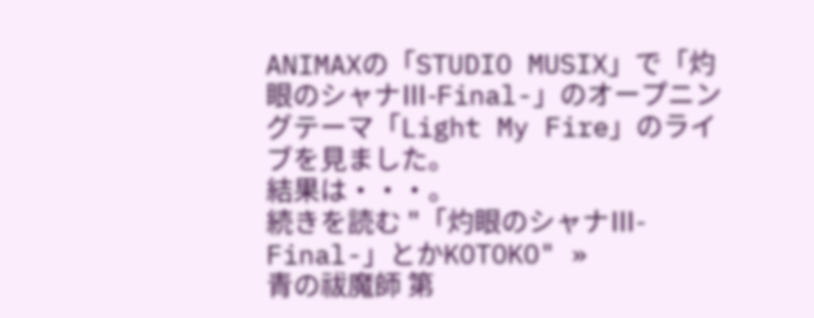ANIMAXの「STUDIO MUSIX」で「灼眼のシャナⅢ-Final-」のオープニングテーマ「Light My Fire」のライブを見ました。
結果は・・・。
続きを読む "「灼眼のシャナⅢ-Final-」とかKOTOKO" »
青の祓魔師 第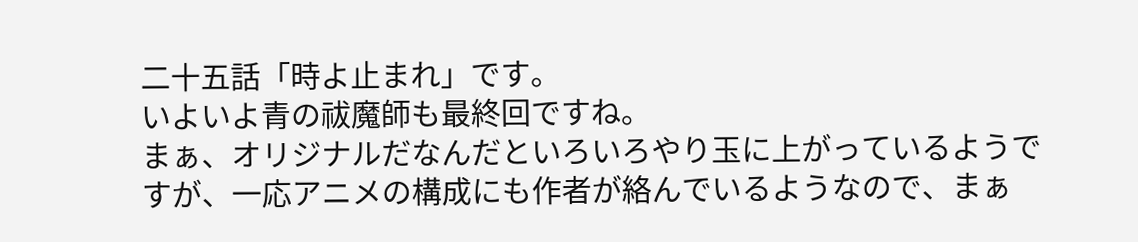二十五話「時よ止まれ」です。
いよいよ青の祓魔師も最終回ですね。
まぁ、オリジナルだなんだといろいろやり玉に上がっているようですが、一応アニメの構成にも作者が絡んでいるようなので、まぁ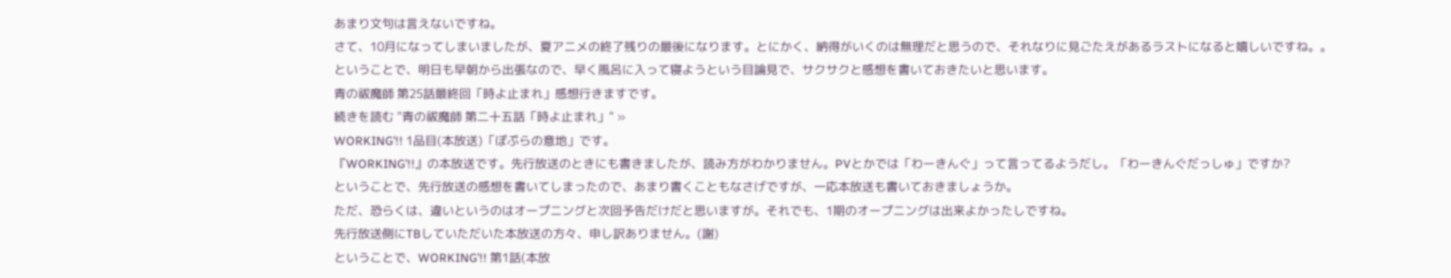あまり文句は言えないですね。
さて、10月になってしまいましたが、夏アニメの終了残りの最後になります。とにかく、納得がいくのは無理だと思うので、それなりに見ごたえがあるラストになると嬉しいですね。。
ということで、明日も早朝から出張なので、早く風呂に入って寝ようという目論見で、サクサクと感想を書いておきたいと思います。
青の祓魔師 第25話最終回「時よ止まれ」感想行きますです。
続きを読む "青の祓魔師 第二十五話「時よ止まれ」" »
WORKING’!! 1品目(本放送)「ぽぷらの意地」です。
『WORKING’!!』の本放送です。先行放送のときにも書きましたが、読み方がわかりません。PVとかでは「わーきんぐ」って言ってるようだし。「わーきんぐだっしゅ」ですか?
ということで、先行放送の感想を書いてしまったので、あまり書くこともなさげですが、一応本放送も書いておきましょうか。
ただ、恐らくは、違いというのはオープニングと次回予告だけだと思いますが。それでも、1期のオープニングは出来よかったしですね。
先行放送側にTBしていただいた本放送の方々、申し訳ありません。(謝)
ということで、WORKING’!! 第1話(本放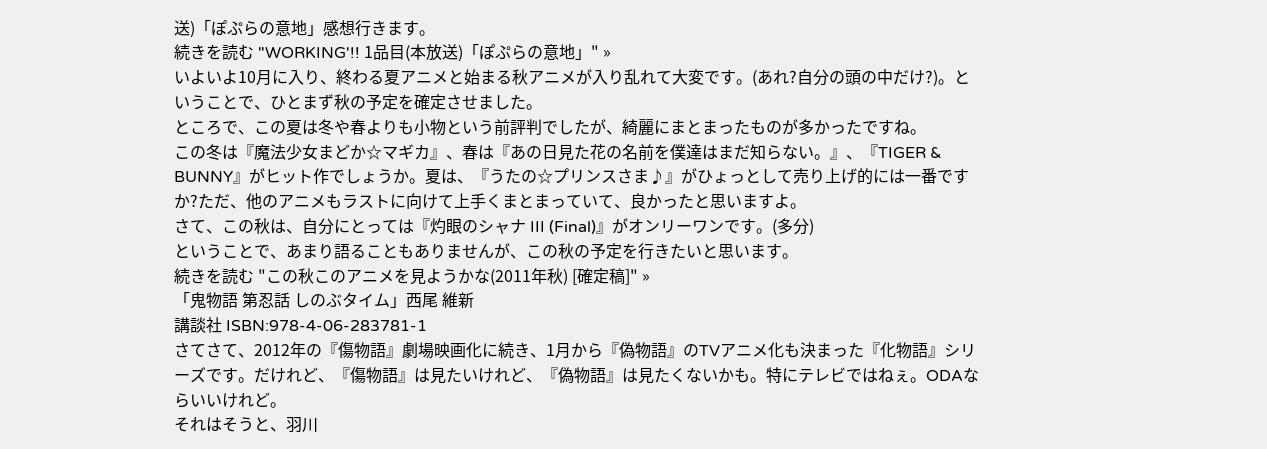送)「ぽぷらの意地」感想行きます。
続きを読む "WORKING'!! 1品目(本放送)「ぽぷらの意地」" »
いよいよ10月に入り、終わる夏アニメと始まる秋アニメが入り乱れて大変です。(あれ?自分の頭の中だけ?)。ということで、ひとまず秋の予定を確定させました。
ところで、この夏は冬や春よりも小物という前評判でしたが、綺麗にまとまったものが多かったですね。
この冬は『魔法少女まどか☆マギカ』、春は『あの日見た花の名前を僕達はまだ知らない。』、『TIGER & BUNNY』がヒット作でしょうか。夏は、『うたの☆プリンスさま♪』がひょっとして売り上げ的には一番ですか?ただ、他のアニメもラストに向けて上手くまとまっていて、良かったと思いますよ。
さて、この秋は、自分にとっては『灼眼のシャナ III (Final)』がオンリーワンです。(多分)
ということで、あまり語ることもありませんが、この秋の予定を行きたいと思います。
続きを読む "この秋このアニメを見ようかな(2011年秋) [確定稿]" »
「鬼物語 第忍話 しのぶタイム」西尾 維新
講談社 ISBN:978-4-06-283781-1
さてさて、2012年の『傷物語』劇場映画化に続き、1月から『偽物語』のTVアニメ化も決まった『化物語』シリーズです。だけれど、『傷物語』は見たいけれど、『偽物語』は見たくないかも。特にテレビではねぇ。ODAならいいけれど。
それはそうと、羽川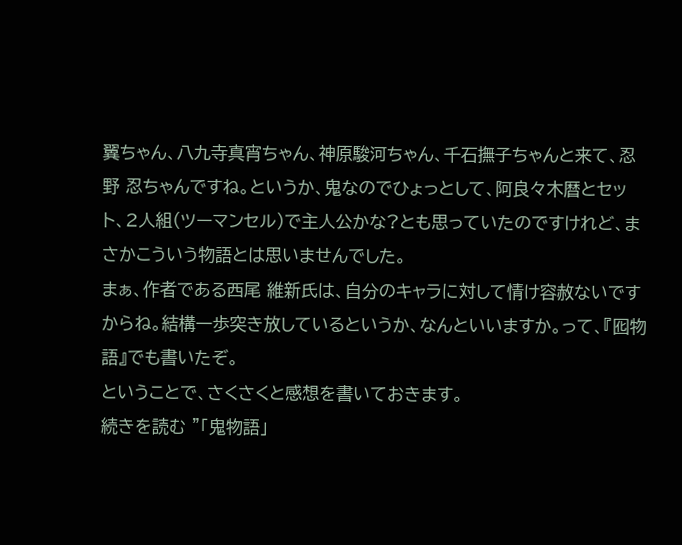翼ちゃん、八九寺真宵ちゃん、神原駿河ちゃん、千石撫子ちゃんと来て、忍野 忍ちゃんですね。というか、鬼なのでひょっとして、阿良々木暦とセット、2人組(ツーマンセル)で主人公かな?とも思っていたのですけれど、まさかこういう物語とは思いませんでした。
まぁ、作者である西尾 維新氏は、自分のキャラに対して情け容赦ないですからね。結構一歩突き放しているというか、なんといいますか。って、『囮物語』でも書いたぞ。
ということで、さくさくと感想を書いておきます。
続きを読む "「鬼物語」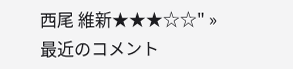西尾 維新★★★☆☆" »
最近のコメント